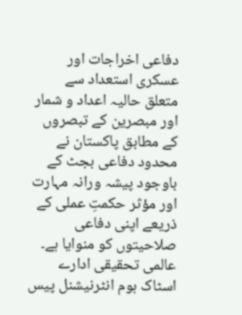دفاعی اخراجات اور عسکری استعداد سے متعلق حالیہ اعداد و شمار اور مبصرین کے تبصروں کے مطابق پاکستان نے محدود دفاعی بجٹ کے باوجود پیشہ ورانہ مہارت اور مؤثر حکمتِ عملی کے ذریعے اپنی دفاعی صلاحیتوں کو منوایا ہے۔
عالمی تحقیقی ادارے اسٹاک ہوم انٹرنیشنل پیس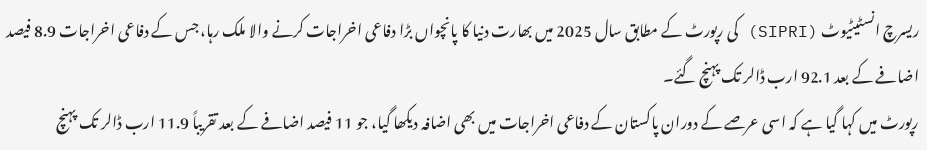ریسرچ انسٹیٹیوٹ (SIPRI) کی رپورٹ کے مطابق سال 2025 میں بھارت دنیا کا پانچواں بڑا دفاعی اخراجات کرنے والا ملک رہا، جس کے دفاعی اخراجات 8.9 فیصد اضافے کے بعد 92.1 ارب ڈالر تک پہنچ گئے۔
رپورٹ میں کہا گیا ہے کہ اسی عرصے کے دوران پاکستان کے دفاعی اخراجات میں بھی اضافہ دیکھا گیا، جو 11 فیصد اضافے کے بعد تقریباً 11.9 ارب ڈالر تک پہنچ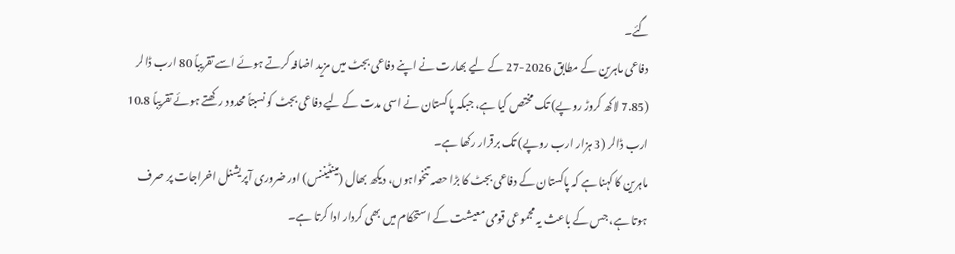گئے۔
دفاعی ماہرین کے مطابق 2026-27 کے لیے بھارت نے اپنے دفاعی بجٹ میں مزید اضافہ کرتے ہوئے اسے تقریباً 80 ارب ڈالر (7.85 لاکھ کروڑ روپے) تک مختص کیا ہے، جبکہ پاکستان نے اسی مدت کے لیے دفاعی بجٹ کو نسبتاً محدود رکھتے ہوئے تقریباً 10.8 ارب ڈالر (3 ہزار ارب روپے) تک برقرار رکھا ہے۔
ماہرین کا کہنا ہے کہ پاکستان کے دفاعی بجٹ کا بڑا حصہ تنخواہوں، دیکھ بھال (مینٹیننس) اور ضروری آپریشنل اخراجات پر صرف ہوتا ہے، جس کے باعث یہ مجموعی قومی معیشت کے استحکام میں بھی کردار ادا کرتا ہے۔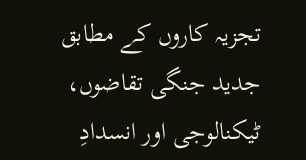تجزیہ کاروں کے مطابق جدید جنگی تقاضوں، ٹیکنالوجی اور انسدادِ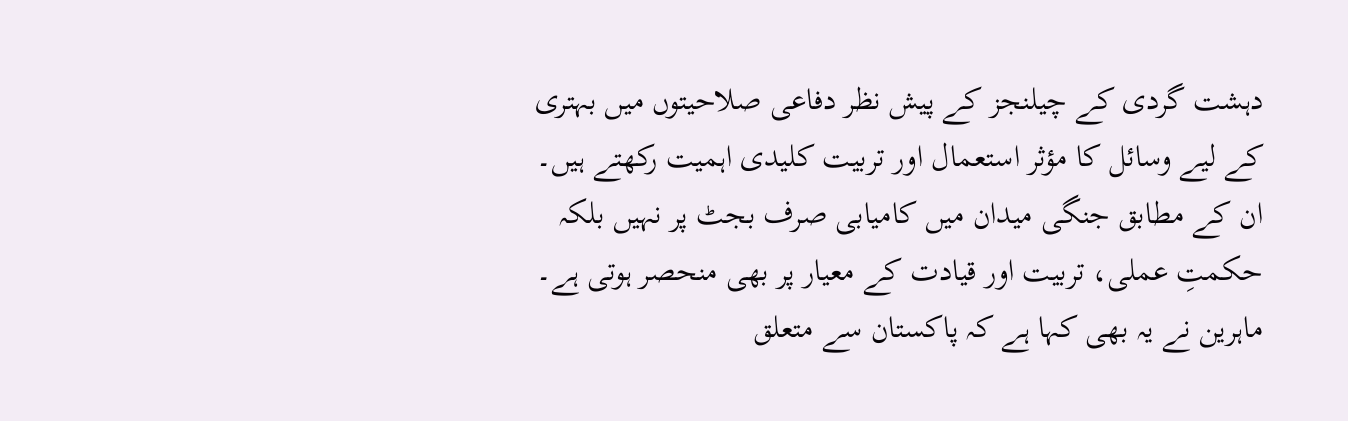دہشت گردی کے چیلنجز کے پیش نظر دفاعی صلاحیتوں میں بہتری کے لیے وسائل کا مؤثر استعمال اور تربیت کلیدی اہمیت رکھتے ہیں۔ ان کے مطابق جنگی میدان میں کامیابی صرف بجٹ پر نہیں بلکہ حکمتِ عملی، تربیت اور قیادت کے معیار پر بھی منحصر ہوتی ہے۔
ماہرین نے یہ بھی کہا ہے کہ پاکستان سے متعلق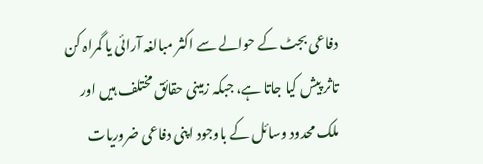دفاعی بجٹ کے حوالے سے اکثر مبالغہ آرائی یا گمراہ کن تاثر پیش کیا جاتا ہے، جبکہ زمینی حقائق مختلف ہیں اور ملک محدود وسائل کے باوجود اپنی دفاعی ضروریات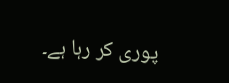پوری کر رہا ہے۔